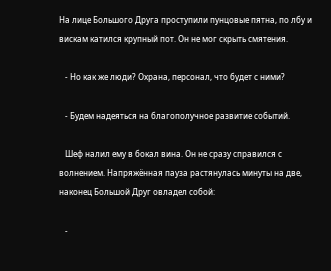На лице Большого Друга проступили пунцовые пятна, по лбу и вискам катился крупный пот. Он не мог скрыть смятения.

   - Но как же люди? Охрана, персонал, что будет с ними?

   - Будем надеяться на благополучное развитие событий.

   Шеф налил ему в бокал вина. Он не сразу справился с волнением. Напряжённая пауза растянулась минуты на две, наконец Большой Друг овладел собой:

   -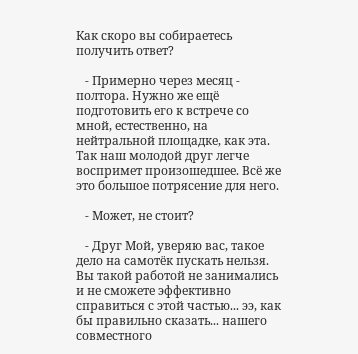Как скоро вы собираетесь получить ответ?

   - Примерно через месяц - полтора. Нужно же ещё подготовить его к встрече со мной, естественно, на нейтральной площадке, как эта. Так наш молодой друг легче воспримет произошедшее. Всё же это большое потрясение для него.

   - Может, не стоит?

   - Друг Мой, уверяю вас, такое дело на самотёк пускать нельзя. Вы такой работой не занимались и не сможете эффективно справиться с этой частью... ээ, как бы правильно сказать... нашего совместного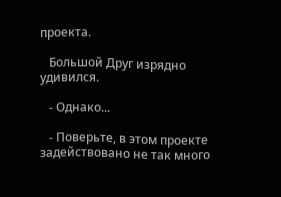проекта.

   Большой Друг изрядно удивился.

   - Однако...

   - Поверьте, в этом проекте задействовано не так много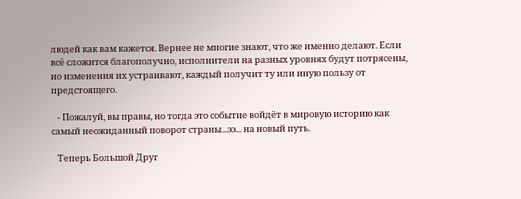людей как вам кажется. Вернее не многие знают, что же именно делают. Если всё сложится благополучно, исполнители на разных уровнях будут потрясены, но изменения их устраивают, каждый получит ту или иную пользу от предстоящего.

   - Пожалуй, вы правы, но тогда это событие войдёт в мировую историю как самый неожиданный поворот страны...ээ... на новый путь.

   Теперь Большой Друг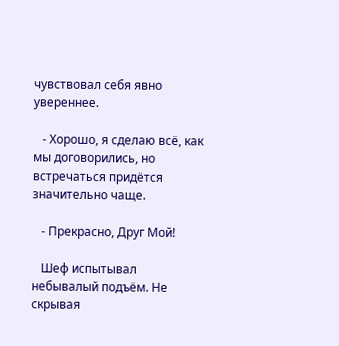чувствовал себя явно увереннее.

   - Хорошо, я сделаю всё, как мы договорились, но встречаться придётся значительно чаще.

   - Прекрасно, Друг Мой!

   Шеф испытывал небывалый подъём. Не скрывая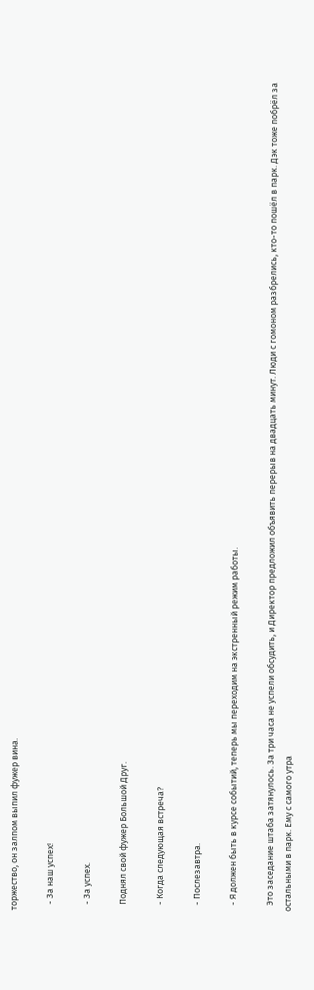торжество, он залпом выпил фужер вина.

   - За наш успех!

   - За успех.

   Поднял свой фужер Большой Друг.

   - Когда следующая встреча?

   - Послезавтра.

   - Я должен быть в курсе событий, теперь мы переходим на экстренный режим работы.

   Это заседание штаба затянулось. За три часа не успели обсудить, и Директор предложил объявить перерыв на двадцать минут. Люди с гомоном разбрелись, кто-то пошёл в парк. Дэк тоже побрёл за остальными в парк. Ему с самого утра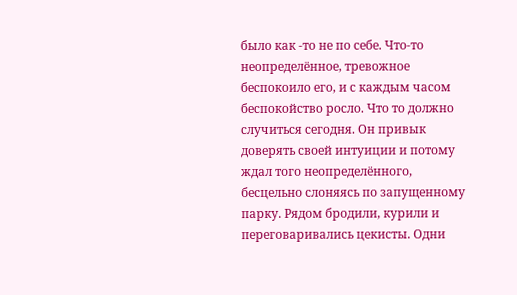было как -то не по себе. Что-то неопределённое, тревожное беспокоило его, и с каждым часом беспокойство росло. Что то должно случиться сегодня. Он привык доверять своей интуиции и потому ждал того неопределённого, бесцельно слоняясь по запущенному парку. Рядом бродили, курили и переговаривались цекисты. Одни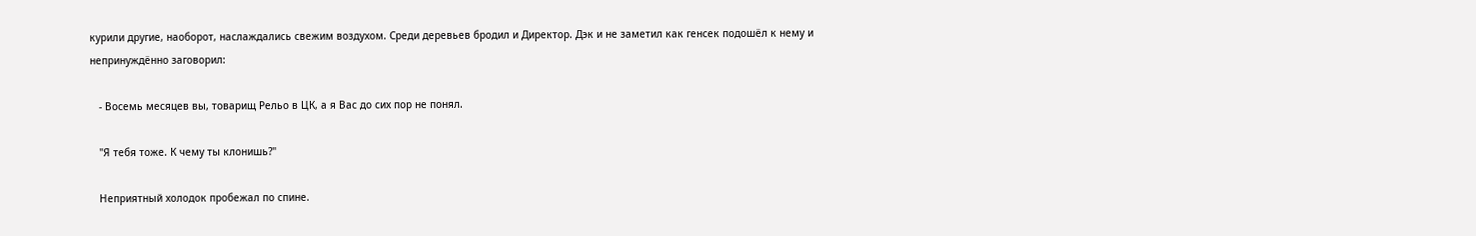курили другие, наоборот, наслаждались свежим воздухом. Среди деревьев бродил и Директор. Дэк и не заметил как генсек подошёл к нему и непринуждённо заговорил:

   - Восемь месяцев вы, товарищ Рельо в ЦК, а я Вас до сих пор не понял.

   "Я тебя тоже. К чему ты клонишь?"

   Неприятный холодок пробежал по спине.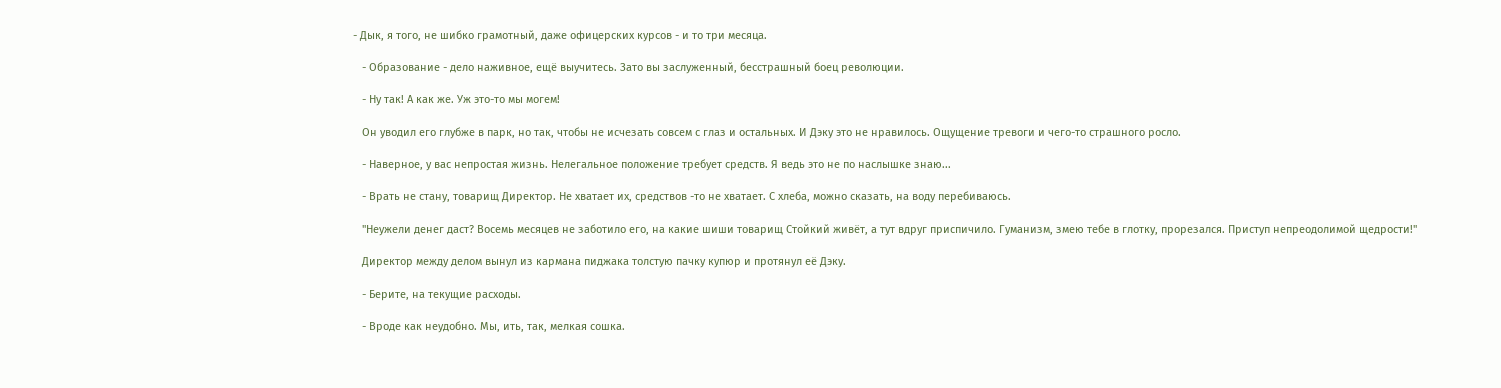- Дык, я того, не шибко грамотный, даже офицерских курсов - и то три месяца.

   - Образование - дело наживное, ещё выучитесь. Зато вы заслуженный, бесстрашный боец революции.

   - Ну так! А как же. Уж это-то мы могем!

   Он уводил его глубже в парк, но так, чтобы не исчезать совсем с глаз и остальных. И Дэку это не нравилось. Ощущение тревоги и чего-то страшного росло.

   - Наверное, у вас непростая жизнь. Нелегальное положение требует средств. Я ведь это не по наслышке знаю...

   - Врать не стану, товарищ Директор. Не хватает их, средствов -то не хватает. С хлеба, можно сказать, на воду перебиваюсь.

   "Неужели денег даст? Восемь месяцев не заботило его, на какие шиши товарищ Стойкий живёт, а тут вдруг приспичило. Гуманизм, змею тебе в глотку, прорезался. Приступ непреодолимой щедрости!"

   Директор между делом вынул из кармана пиджака толстую пачку купюр и протянул её Дэку.

   - Берите, на текущие расходы.

   - Вроде как неудобно. Мы, ить, так, мелкая сошка.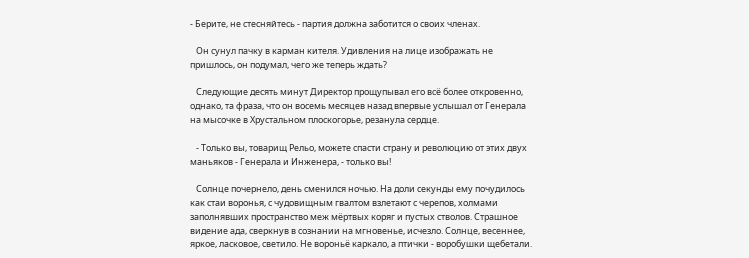- Берите, не стесняйтесь - партия должна заботится о своих членах.

   Он сунул пачку в карман кителя. Удивления на лице изображать не пришлось, он подумал, чего же теперь ждать?

   Следующие десять минут Директор прощупывал его всё более откровенно, однако, та фраза, что он восемь месяцев назад впервые услышал от Генерала на мысочке в Хрустальном плоскогорье, резанула сердце.

   - Только вы, товарищ Рельо, можете спасти страну и революцию от этих двух маньяков - Генерала и Инженера, - только вы!

   Солнце почернело, день сменился ночью. На доли секунды ему почудилось как стаи воронья, с чудовищным гвалтом взлетают с черепов, холмами заполнявших пространство меж мёртвых коряг и пустых стволов. Страшное видение ада, сверкнув в сознании на мгновенье, исчезло. Солнце, весеннее, яркое, ласковое, светило. Не вороньё каркало, а птички - воробушки щебетали.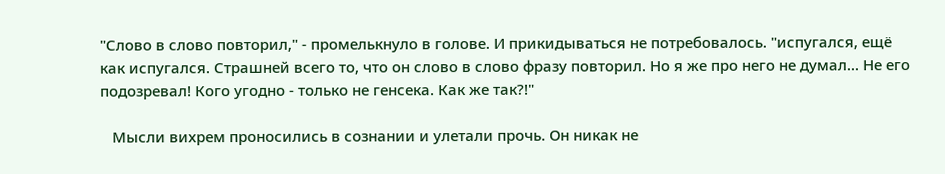"Слово в слово повторил," - промелькнуло в голове. И прикидываться не потребовалось. "испугался, ещё как испугался. Страшней всего то, что он слово в слово фразу повторил. Но я же про него не думал... Не его подозревал! Кого угодно - только не генсека. Как же так?!"

   Мысли вихрем проносились в сознании и улетали прочь. Он никак не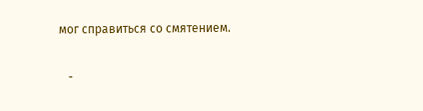мог справиться со смятением.

   -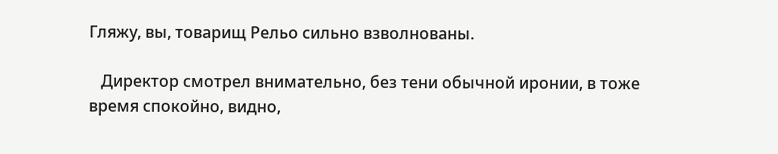Гляжу, вы, товарищ Рельо сильно взволнованы.

   Директор смотрел внимательно, без тени обычной иронии, в тоже время спокойно, видно,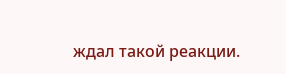ждал такой реакции.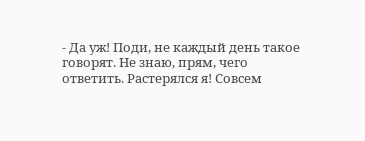- Да уж! Поди, не каждый день такое говорят. Не знаю, прям, чего ответить. Растерялся я! Совсем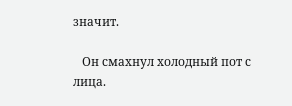значит.

   Он смахнул холодный пот с лица.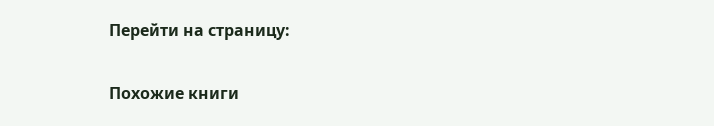Перейти на страницу:

Похожие книги